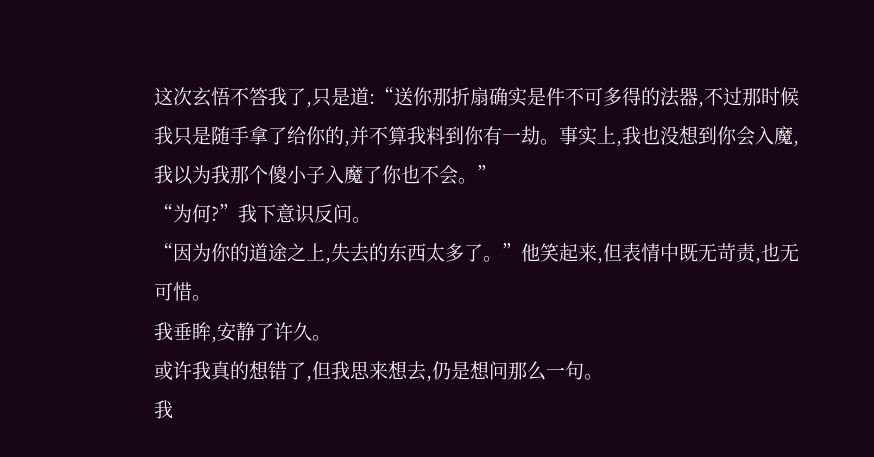这次玄悟不答我了,只是道:“送你那折扇确实是件不可多得的法器,不过那时候我只是随手拿了给你的,并不算我料到你有一劫。事实上,我也没想到你会入魔,我以为我那个傻小子入魔了你也不会。”
“为何?”我下意识反问。
“因为你的道途之上,失去的东西太多了。”他笑起来,但表情中既无苛责,也无可惜。
我垂眸,安静了许久。
或许我真的想错了,但我思来想去,仍是想问那么一句。
我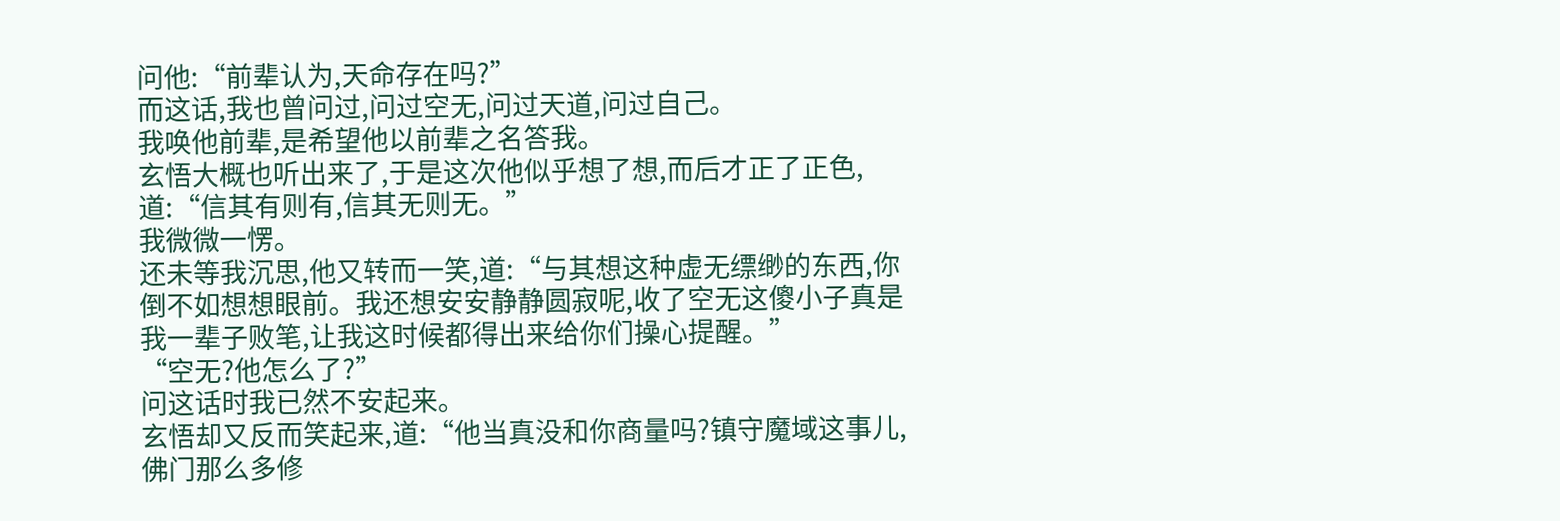问他:“前辈认为,天命存在吗?”
而这话,我也曾问过,问过空无,问过天道,问过自己。
我唤他前辈,是希望他以前辈之名答我。
玄悟大概也听出来了,于是这次他似乎想了想,而后才正了正色,道:“信其有则有,信其无则无。”
我微微一愣。
还未等我沉思,他又转而一笑,道:“与其想这种虚无缥缈的东西,你倒不如想想眼前。我还想安安静静圆寂呢,收了空无这傻小子真是我一辈子败笔,让我这时候都得出来给你们操心提醒。”
“空无?他怎么了?”
问这话时我已然不安起来。
玄悟却又反而笑起来,道:“他当真没和你商量吗?镇守魔域这事儿,佛门那么多修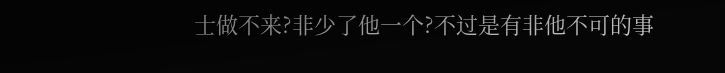士做不来?非少了他一个?不过是有非他不可的事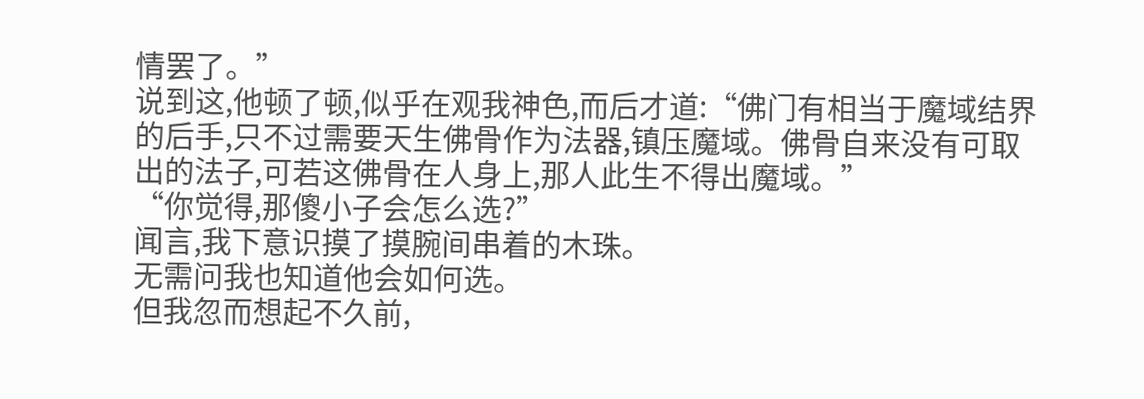情罢了。”
说到这,他顿了顿,似乎在观我神色,而后才道:“佛门有相当于魔域结界的后手,只不过需要天生佛骨作为法器,镇压魔域。佛骨自来没有可取出的法子,可若这佛骨在人身上,那人此生不得出魔域。”
“你觉得,那傻小子会怎么选?”
闻言,我下意识摸了摸腕间串着的木珠。
无需问我也知道他会如何选。
但我忽而想起不久前,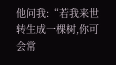他问我:“若我来世转生成一棵树,你可会常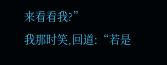来看看我?”
我那时笑,回道:“若是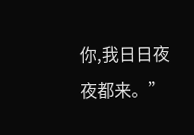你,我日日夜夜都来。”